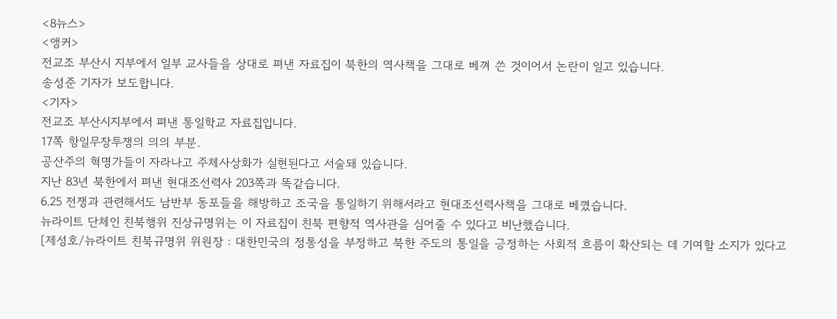<8뉴스>
<앵커>
전교조 부산시 지부에서 일부 교사들을 상대로 펴낸 자료집이 북한의 역사책을 그대로 베껴 쓴 것이어서 논란이 일고 있습니다.
송성준 기자가 보도합니다.
<기자>
전교조 부산시지부에서 펴낸 통일학교 자료집입니다.
17쪽 항일무장투쟁의 의의 부분.
공산주의 혁명가들이 자라나고 주체사상화가 실현된다고 서술돼 있습니다.
지난 83년 북한에서 펴낸 현대조선력사 203쪽과 똑같습니다.
6.25 전쟁과 관련해서도 남반부 동포들을 해방하고 조국을 통일하기 위해서라고 현대조선력사책을 그대로 베꼈습니다.
뉴라이트 단체인 친북행위 진상규명위는 이 자료집이 친북 편향적 역사관을 심어줄 수 있다고 비난했습니다.
[제성호/뉴라이트 친북규명위 위원장 : 대한민국의 정통성을 부정하고 북한 주도의 통일을 긍정하는 사회적 흐름이 확산되는 데 기여할 소지가 있다고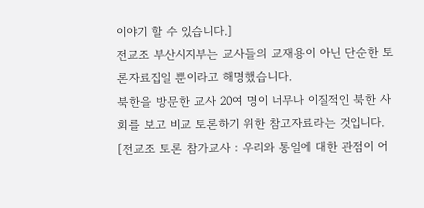이야기 할 수 있습니다.]
전교조 부산시지부는 교사들의 교재용이 아닌 단순한 토론자료집일 뿐이라고 해명했습니다.
북한을 방문한 교사 20여 명이 너무나 이질적인 북한 사회를 보고 비교 토론하기 위한 참고자료라는 것입니다.
[전교조 토론 참가교사 : 우리와 통일에 대한 관점이 어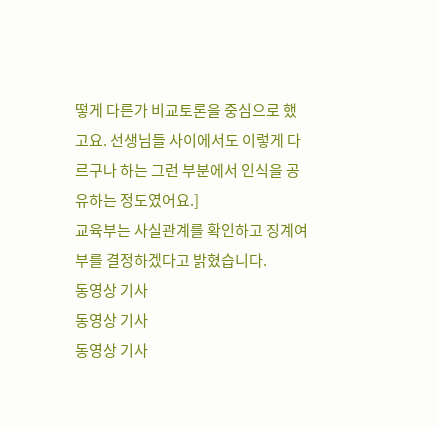떻게 다른가 비교토론을 중심으로 했고요. 선생님들 사이에서도 이렇게 다르구나 하는 그런 부분에서 인식을 공유하는 정도였어요.]
교육부는 사실관계를 확인하고 징계여부를 결정하겠다고 밝혔습니다.
동영상 기사
동영상 기사
동영상 기사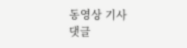동영상 기사
댓글